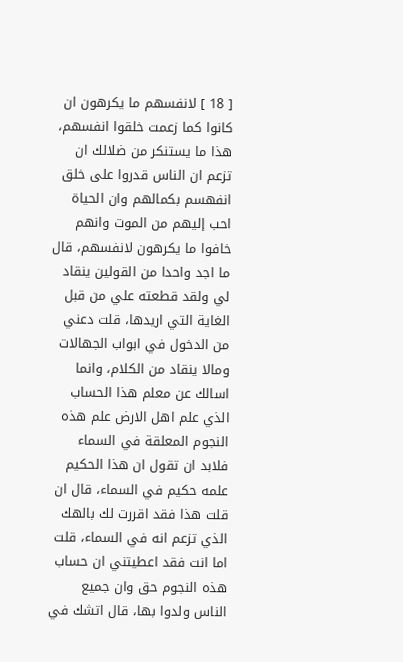[ 18 ] لانفسهم ما يكرهون ان كانوا كما زعمت خلقوا انفسهم، هذا ما يستنكر من ضلالك ان تزعم ان الناس قدروا على خلق انفهسم بكمالهم وان الحياة احب إليهم من الموت وانهم خافوا ما يكرهون لانفسهم، قال ما اجد واحدا من القولين ينقاد لي ولقد قطعته علي من قبل الغاية التي اريدها، قلت دعني من الدخول في ابواب الجهالات ومالا ينقاد من الكلام، وانما اسالك عن معلم هذا الحساب الذي علم اهل الارض علم هذه النجوم المعلقة في السماء فلابد ان تقول ان هذا الحكيم علمه حكيم في السماء، قال ان قلت هذا فقد اقررت لك بالهك الذي تزعم انه في السماء، قلت اما انت فقد اعطيتني ان حساب هذه النجوم حق وان جميع الناس ولدوا بها، قال اتشك في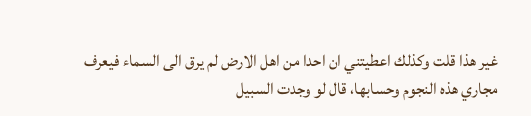غير هذا قلت وكذلك اعطيتني ان احدا من اهل الارض لم يرق الى السماء فيعرف مجاري هذه النجوم وحسابها، قال لو وجدت السبيل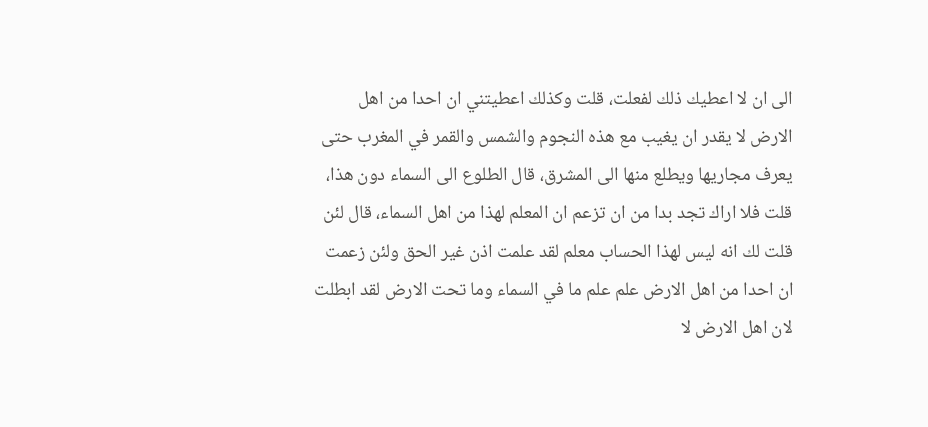الى ان لا اعطيك ذلك لفعلت، قلت وكذلك اعطيتني ان احدا من اهل الارض لا يقدر ان يغيب مع هذه النجوم والشمس والقمر في المغرب حتى يعرف مجاريها ويطلع منها الى المشرق، قال الطلوع الى السماء دون هذا، قلت فلا اراك تجد بدا من ان تزعم ان المعلم لهذا من اهل السماء، قال لئن قلت لك انه ليس لهذا الحساب معلم لقد علمت اذن غير الحق ولئن زعمت ان احدا من اهل الارض علم علم ما في السماء وما تحت الارض لقد ابطلت لان اهل الارض لا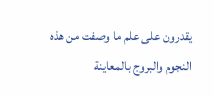يقدرون على علم ما وصفت من هذه النجوم والبروج بالمعاينة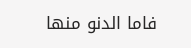فاما الدنو منها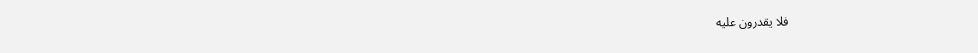فلا يقدرون عليه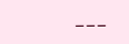___